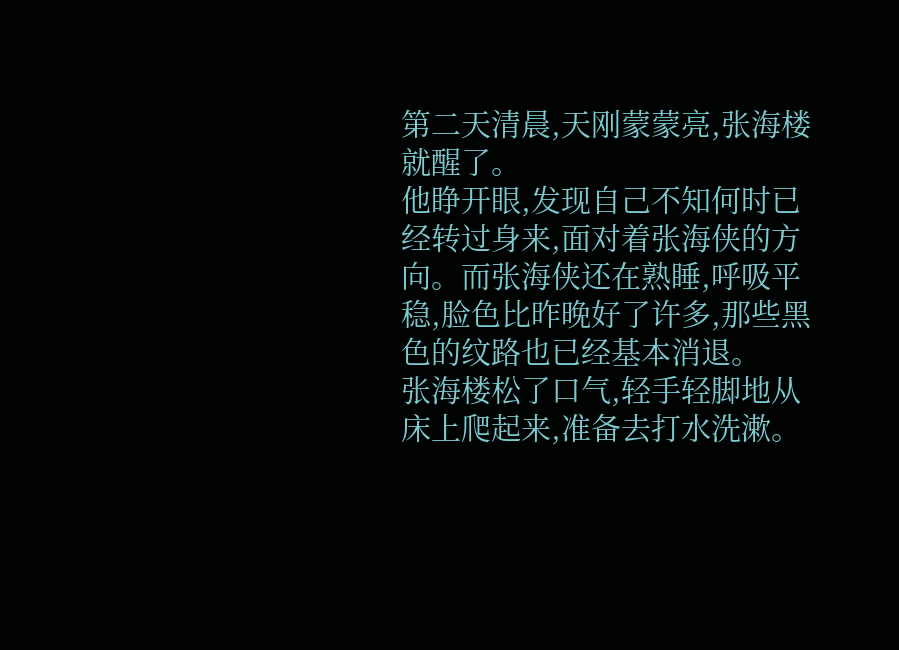第二天清晨,天刚蒙蒙亮,张海楼就醒了。
他睁开眼,发现自己不知何时已经转过身来,面对着张海侠的方向。而张海侠还在熟睡,呼吸平稳,脸色比昨晚好了许多,那些黑色的纹路也已经基本消退。
张海楼松了口气,轻手轻脚地从床上爬起来,准备去打水洗漱。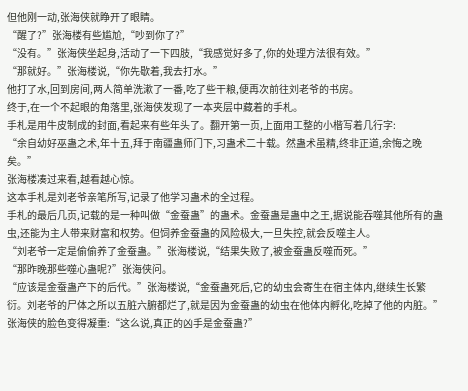但他刚一动,张海侠就睁开了眼睛。
“醒了?”张海楼有些尴尬,“吵到你了?”
“没有。”张海侠坐起身,活动了一下四肢,“我感觉好多了,你的处理方法很有效。”
“那就好。”张海楼说,“你先歇着,我去打水。”
他打了水,回到房间,两人简单洗漱了一番,吃了些干粮,便再次前往刘老爷的书房。
终于,在一个不起眼的角落里,张海侠发现了一本夹层中藏着的手札。
手札是用牛皮制成的封面,看起来有些年头了。翻开第一页,上面用工整的小楷写着几行字:
“余自幼好巫蛊之术,年十五,拜于南疆蛊师门下,习蛊术二十载。然蛊术虽精,终非正道,余悔之晚矣。”
张海楼凑过来看,越看越心惊。
这本手札是刘老爷亲笔所写,记录了他学习蛊术的全过程。
手札的最后几页,记载的是一种叫做“金蚕蛊”的蛊术。金蚕蛊是蛊中之王,据说能吞噬其他所有的蛊虫,还能为主人带来财富和权势。但饲养金蚕蛊的风险极大,一旦失控,就会反噬主人。
“刘老爷一定是偷偷养了金蚕蛊。”张海楼说,“结果失败了,被金蚕蛊反噬而死。”
“那昨晚那些噬心蛊呢?”张海侠问。
“应该是金蚕蛊产下的后代。”张海楼说,“金蚕蛊死后,它的幼虫会寄生在宿主体内,继续生长繁衍。刘老爷的尸体之所以五脏六腑都烂了,就是因为金蚕蛊的幼虫在他体内孵化,吃掉了他的内脏。”
张海侠的脸色变得凝重:“这么说,真正的凶手是金蚕蛊?”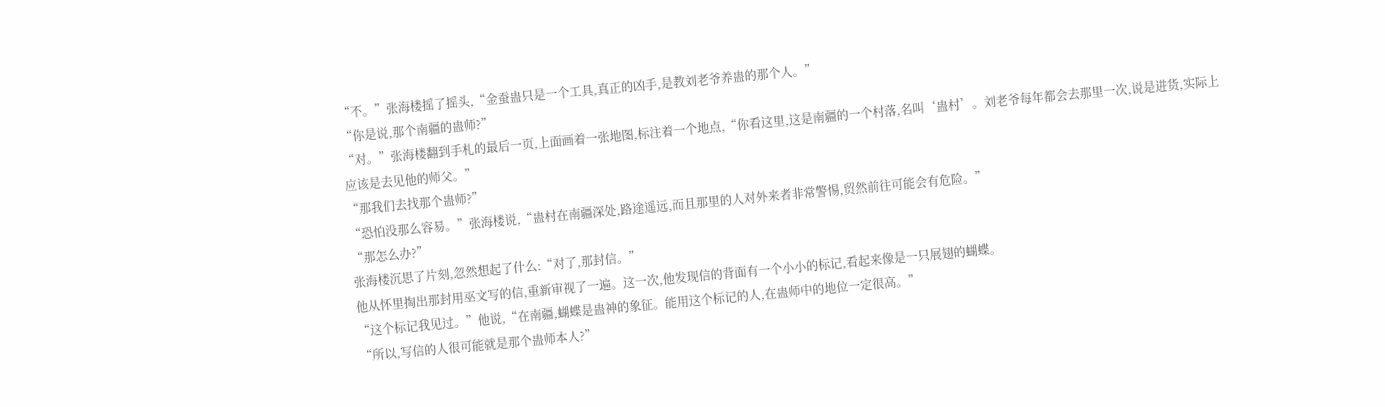“不。”张海楼摇了摇头,“金蚕蛊只是一个工具,真正的凶手,是教刘老爷养蛊的那个人。”
“你是说,那个南疆的蛊师?”
“对。”张海楼翻到手札的最后一页,上面画着一张地图,标注着一个地点,“你看这里,这是南疆的一个村落,名叫‘蛊村’。刘老爷每年都会去那里一次,说是进货,实际上应该是去见他的师父。”
“那我们去找那个蛊师?”
“恐怕没那么容易。”张海楼说,“蛊村在南疆深处,路途遥远,而且那里的人对外来者非常警惕,贸然前往可能会有危险。”
“那怎么办?”
张海楼沉思了片刻,忽然想起了什么:“对了,那封信。”
他从怀里掏出那封用巫文写的信,重新审视了一遍。这一次,他发现信的背面有一个小小的标记,看起来像是一只展翅的蝴蝶。
“这个标记我见过。”他说,“在南疆,蝴蝶是蛊神的象征。能用这个标记的人,在蛊师中的地位一定很高。”
“所以,写信的人很可能就是那个蛊师本人?”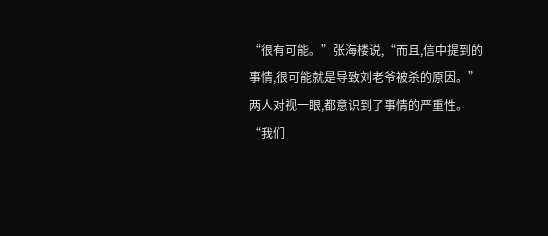“很有可能。”张海楼说,“而且,信中提到的事情,很可能就是导致刘老爷被杀的原因。”
两人对视一眼,都意识到了事情的严重性。
“我们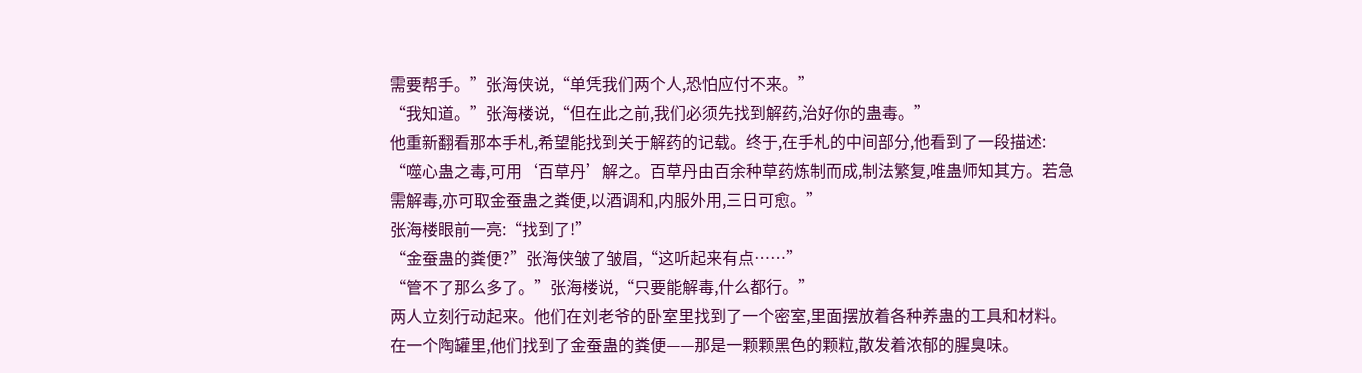需要帮手。”张海侠说,“单凭我们两个人,恐怕应付不来。”
“我知道。”张海楼说,“但在此之前,我们必须先找到解药,治好你的蛊毒。”
他重新翻看那本手札,希望能找到关于解药的记载。终于,在手札的中间部分,他看到了一段描述:
“噬心蛊之毒,可用‘百草丹’解之。百草丹由百余种草药炼制而成,制法繁复,唯蛊师知其方。若急需解毒,亦可取金蚕蛊之粪便,以酒调和,内服外用,三日可愈。”
张海楼眼前一亮:“找到了!”
“金蚕蛊的粪便?”张海侠皱了皱眉,“这听起来有点……”
“管不了那么多了。”张海楼说,“只要能解毒,什么都行。”
两人立刻行动起来。他们在刘老爷的卧室里找到了一个密室,里面摆放着各种养蛊的工具和材料。在一个陶罐里,他们找到了金蚕蛊的粪便——那是一颗颗黑色的颗粒,散发着浓郁的腥臭味。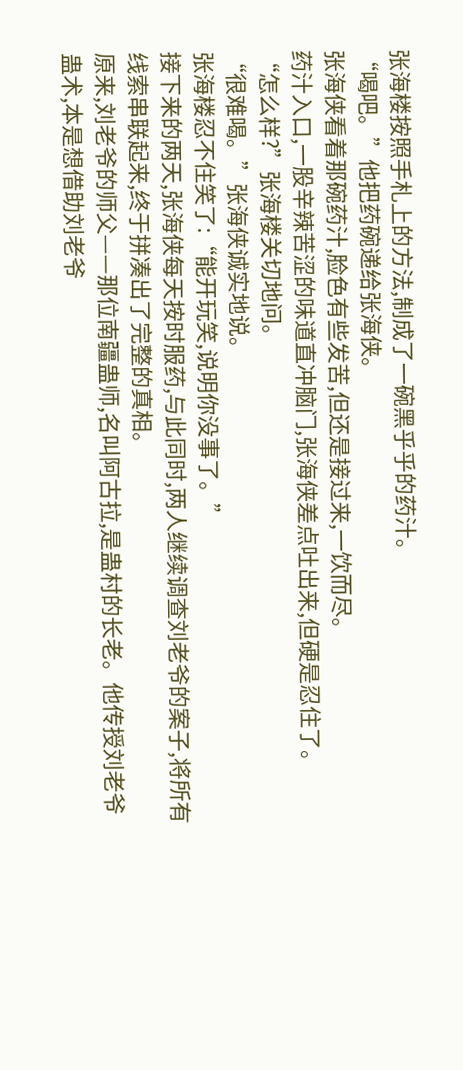张海楼按照手札上的方法,制成了一碗黑乎乎的药汁。
“喝吧。”他把药碗递给张海侠。
张海侠看着那碗药汁,脸色有些发苦,但还是接过来,一饮而尽。
药汁入口,一股辛辣苦涩的味道直冲脑门,张海侠差点吐出来,但硬是忍住了。
“怎么样?”张海楼关切地问。
“很难喝。”张海侠诚实地说。
张海楼忍不住笑了:“能开玩笑,说明你没事了。”
接下来的两天,张海侠每天按时服药,与此同时,两人继续调查刘老爷的案子,将所有线索串联起来,终于拼凑出了完整的真相。
原来,刘老爷的师父——那位南疆蛊师,名叫阿古拉,是蛊村的长老。他传授刘老爷蛊术,本是想借助刘老爷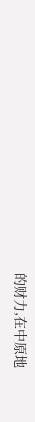的财力,在中原地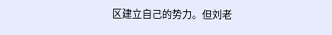区建立自己的势力。但刘老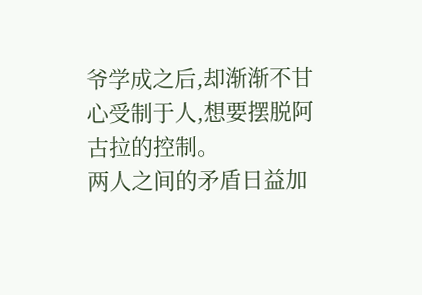爷学成之后,却渐渐不甘心受制于人,想要摆脱阿古拉的控制。
两人之间的矛盾日益加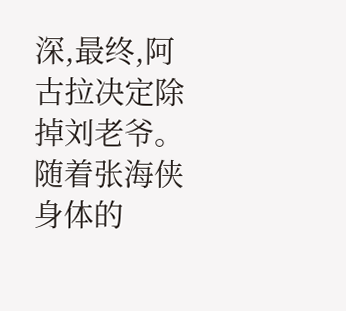深,最终,阿古拉决定除掉刘老爷。
随着张海侠身体的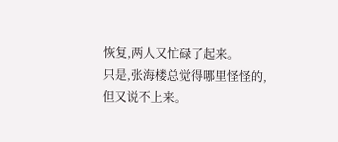恢复,两人又忙碌了起来。
只是,张海楼总觉得哪里怪怪的,但又说不上来。